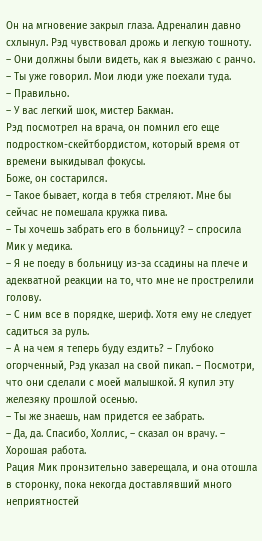Он на мгновение закрыл глаза. Адреналин давно схлынул. Рэд чувствовал дрожь и легкую тошноту.
– Они должны были видеть, как я выезжаю с ранчо.
– Ты уже говорил. Мои люди уже поехали туда.
– Правильно.
– У вас легкий шок, мистер Бакман.
Рэд посмотрел на врача, он помнил его еще подростком-скейтбордистом, который время от времени выкидывал фокусы.
Боже, он состарился.
– Такое бывает, когда в тебя стреляют. Мне бы сейчас не помешала кружка пива.
– Ты хочешь забрать его в больницу? – спросила Мик у медика.
– Я не поеду в больницу из-за ссадины на плече и адекватной реакции на то, что мне не прострелили голову.
– С ним все в порядке, шериф. Хотя ему не следует садиться за руль.
– А на чем я теперь буду ездить? – Глубоко огорченный, Рэд указал на свой пикап. – Посмотри, что они сделали с моей малышкой. Я купил эту железяку прошлой осенью.
– Ты же знаешь, нам придется ее забрать.
– Да, да. Спасибо, Холлис, – сказал он врачу. – Хорошая работа.
Рация Мик пронзительно заверещала, и она отошла в сторонку, пока некогда доставлявший много неприятностей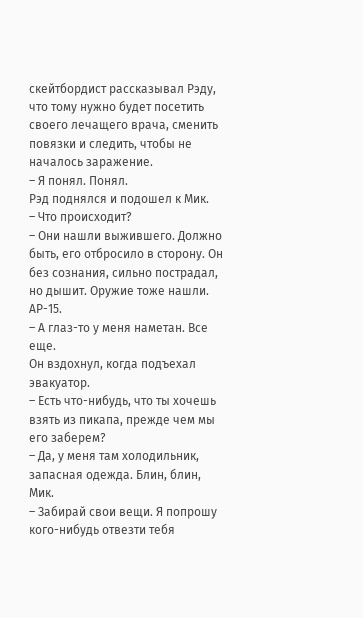скейтбордист рассказывал Рэду, что тому нужно будет посетить своего лечащего врача, сменить повязки и следить, чтобы не началось заражение.
– Я понял. Понял.
Рэд поднялся и подошел к Мик.
– Что происходит?
– Они нашли выжившего. Должно быть, его отбросило в сторону. Он без сознания, сильно пострадал, но дышит. Оружие тоже нашли. АР-15.
– А глаз-то у меня наметан. Все еще.
Он вздохнул, когда подъехал эвакуатор.
– Есть что-нибудь, что ты хочешь взять из пикапа, прежде чем мы его заберем?
– Да, у меня там холодильник, запасная одежда. Блин, блин, Мик.
– Забирай свои вещи. Я попрошу кого-нибудь отвезти тебя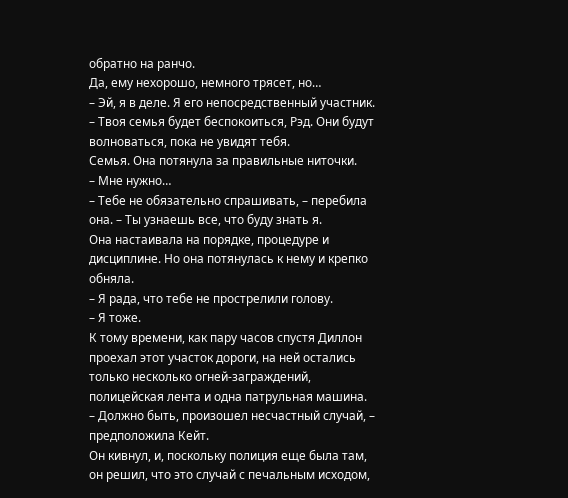обратно на ранчо.
Да, ему нехорошо, немного трясет, но…
– Эй, я в деле. Я его непосредственный участник.
– Твоя семья будет беспокоиться, Рэд. Они будут волноваться, пока не увидят тебя.
Семья. Она потянула за правильные ниточки.
– Мне нужно…
– Тебе не обязательно спрашивать, – перебила она. – Ты узнаешь все, что буду знать я.
Она настаивала на порядке, процедуре и дисциплине. Но она потянулась к нему и крепко обняла.
– Я рада, что тебе не прострелили голову.
– Я тоже.
К тому времени, как пару часов спустя Диллон проехал этот участок дороги, на ней остались только несколько огней-заграждений, полицейская лента и одна патрульная машина.
– Должно быть, произошел несчастный случай, – предположила Кейт.
Он кивнул, и, поскольку полиция еще была там, он решил, что это случай с печальным исходом,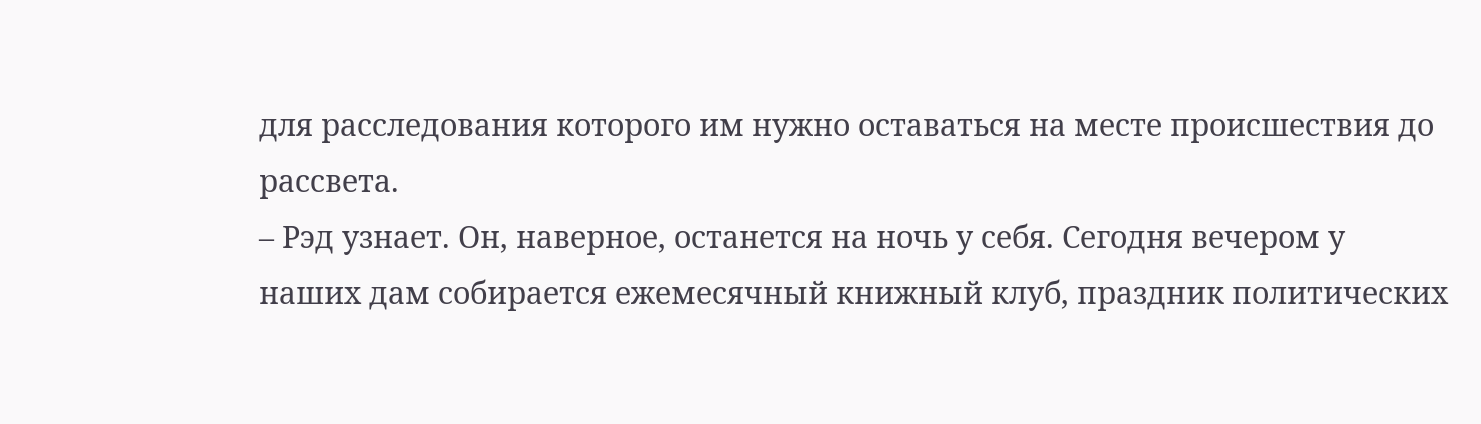для расследования которого им нужно оставаться на месте происшествия до рассвета.
– Рэд узнает. Он, наверное, останется на ночь у себя. Сегодня вечером у наших дам собирается ежемесячный книжный клуб, праздник политических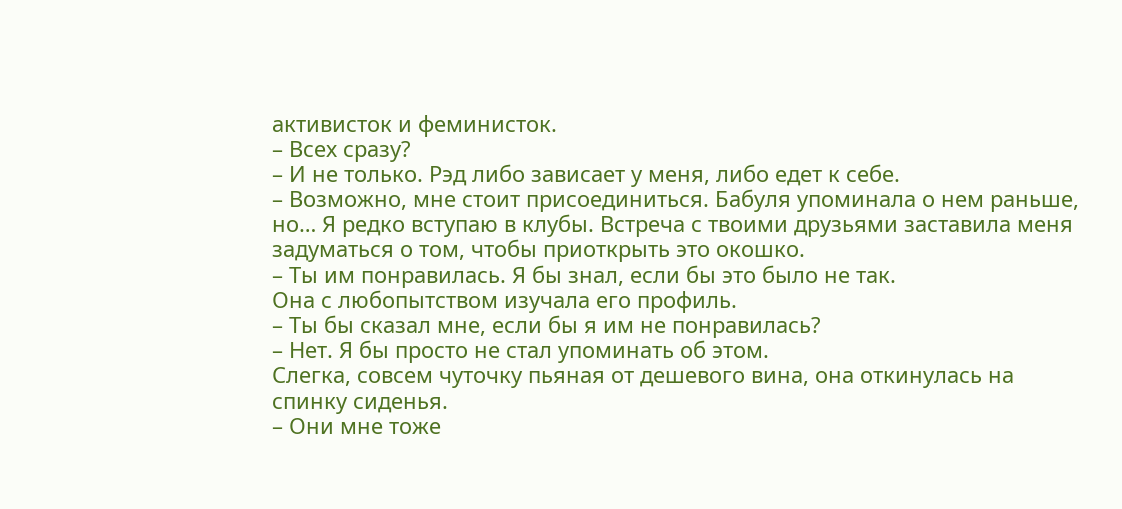активисток и феминисток.
– Всех сразу?
– И не только. Рэд либо зависает у меня, либо едет к себе.
– Возможно, мне стоит присоединиться. Бабуля упоминала о нем раньше, но… Я редко вступаю в клубы. Встреча с твоими друзьями заставила меня задуматься о том, чтобы приоткрыть это окошко.
– Ты им понравилась. Я бы знал, если бы это было не так.
Она с любопытством изучала его профиль.
– Ты бы сказал мне, если бы я им не понравилась?
– Нет. Я бы просто не стал упоминать об этом.
Слегка, совсем чуточку пьяная от дешевого вина, она откинулась на спинку сиденья.
– Они мне тоже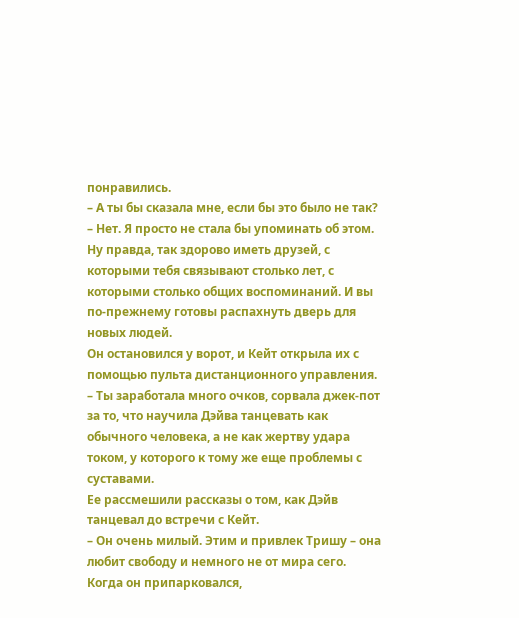понравились.
– А ты бы сказала мне, если бы это было не так?
– Нет. Я просто не стала бы упоминать об этом. Ну правда, так здорово иметь друзей, с которыми тебя связывают столько лет, с которыми столько общих воспоминаний. И вы по-прежнему готовы распахнуть дверь для новых людей.
Он остановился у ворот, и Кейт открыла их с помощью пульта дистанционного управления.
– Ты заработала много очков, сорвала джек-пот за то, что научила Дэйва танцевать как обычного человека, а не как жертву удара током, у которого к тому же еще проблемы с суставами.
Ее рассмешили рассказы о том, как Дэйв танцевал до встречи с Кейт.
– Он очень милый. Этим и привлек Тришу – она любит свободу и немного не от мира сего.
Когда он припарковался,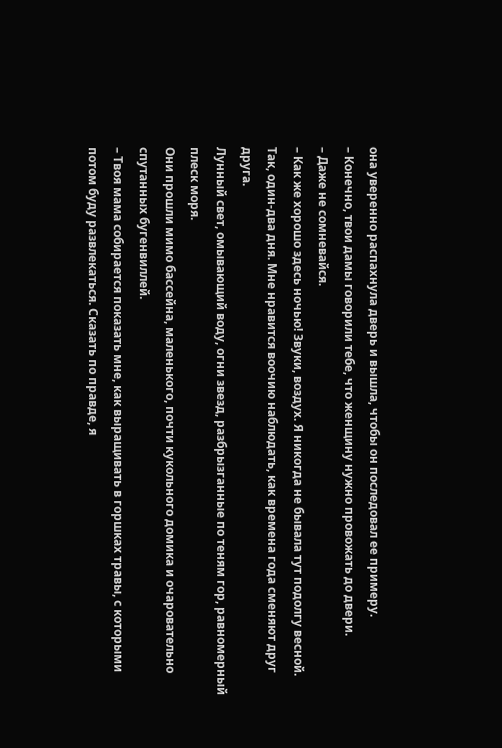она уверенно распахнула дверь и вышла, чтобы он последовал ее примеру.
– Конечно, твои дамы говорили тебе, что женщину нужно провожать до двери.
– Даже не сомневайся.
– Как же хорошо здесь ночью! Звуки, воздух. Я никогда не бывала тут подолгу весной. Так, один-два дня. Мне нравится воочию наблюдать, как времена года сменяют друг друга.
Лунный свет, омывающий воду, огни звезд, разбрызганные по теням гор, равномерный плеск моря.
Они прошли мимо бассейна, маленького, почти кукольного домика и очаровательно спутанных бугенвиллей.
– Твоя мама собирается показать мне, как выращивать в горшках травы, с которыми потом буду развлекаться. Сказать по правде, я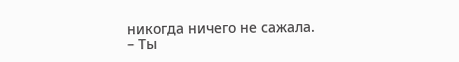никогда ничего не сажала.
– Ты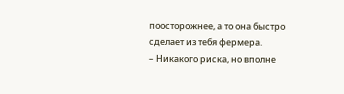поосторожнее, а то она быстро сделает из тебя фермера.
– Никакого риска, но вполне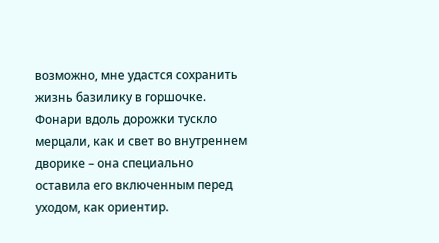возможно, мне удастся сохранить жизнь базилику в горшочке.
Фонари вдоль дорожки тускло мерцали, как и свет во внутреннем дворике – она специально оставила его включенным перед уходом, как ориентир.